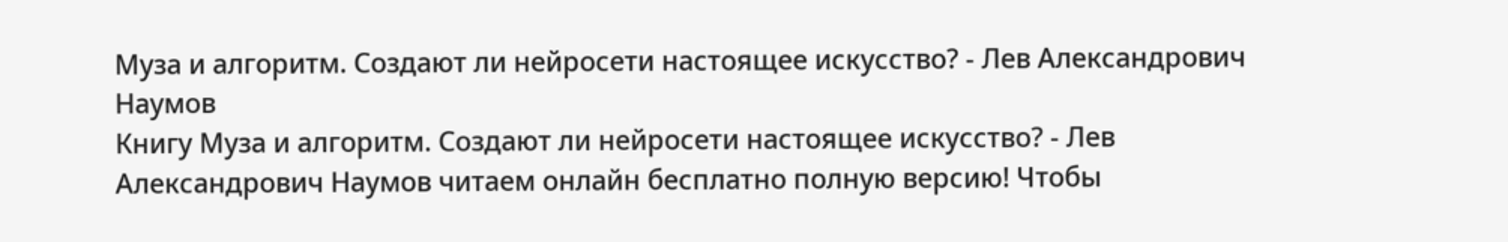Муза и алгоритм. Создают ли нейросети настоящее искусство? - Лев Александрович Наумов
Книгу Муза и алгоритм. Создают ли нейросети настоящее искусство? - Лев Александрович Наумов читаем онлайн бесплатно полную версию! Чтобы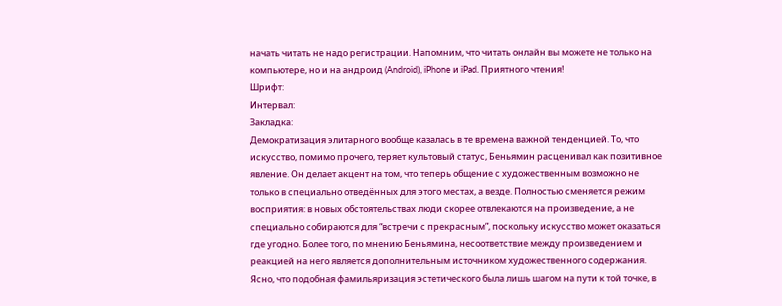начать читать не надо регистрации. Напомним, что читать онлайн вы можете не только на компьютере, но и на андроид (Android), iPhone и iPad. Приятного чтения!
Шрифт:
Интервал:
Закладка:
Демократизация элитарного вообще казалась в те времена важной тенденцией. То, что искусство, помимо прочего, теряет культовый статус, Беньямин расценивал как позитивное явление. Он делает акцент на том, что теперь общение с художественным возможно не только в специально отведённых для этого местах, а везде. Полностью сменяется режим восприятия: в новых обстоятельствах люди скорее отвлекаются на произведение, а не специально собираются для “встречи с прекрасным”, поскольку искусство может оказаться где угодно. Более того, по мнению Беньямина, несоответствие между произведением и реакцией на него является дополнительным источником художественного содержания. Ясно, что подобная фамильяризация эстетического была лишь шагом на пути к той точке, в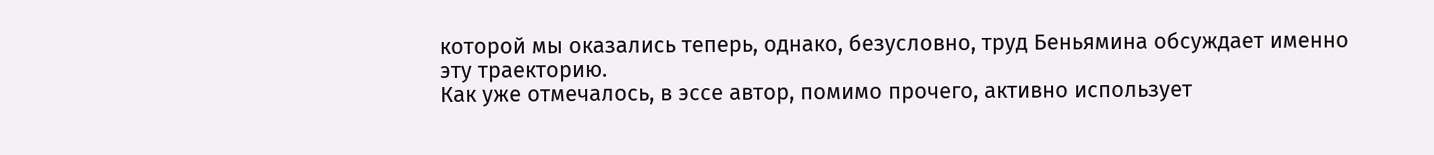которой мы оказались теперь, однако, безусловно, труд Беньямина обсуждает именно эту траекторию.
Как уже отмечалось, в эссе автор, помимо прочего, активно использует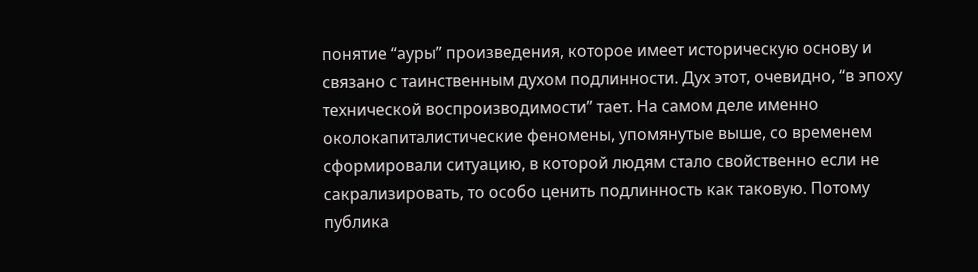понятие “ауры” произведения, которое имеет историческую основу и связано с таинственным духом подлинности. Дух этот, очевидно, “в эпоху технической воспроизводимости” тает. На самом деле именно околокапиталистические феномены, упомянутые выше, со временем сформировали ситуацию, в которой людям стало свойственно если не сакрализировать, то особо ценить подлинность как таковую. Потому публика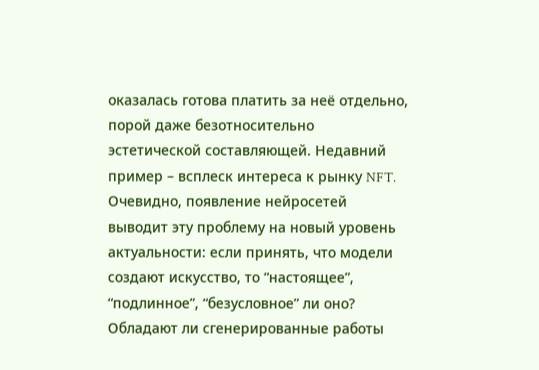оказалась готова платить за неё отдельно, порой даже безотносительно эстетической составляющей. Недавний пример – всплеск интереса к рынку NFT.
Очевидно, появление нейросетей выводит эту проблему на новый уровень актуальности: если принять, что модели создают искусство, то “настоящее”, “подлинное”, “безусловное” ли оно? Обладают ли сгенерированные работы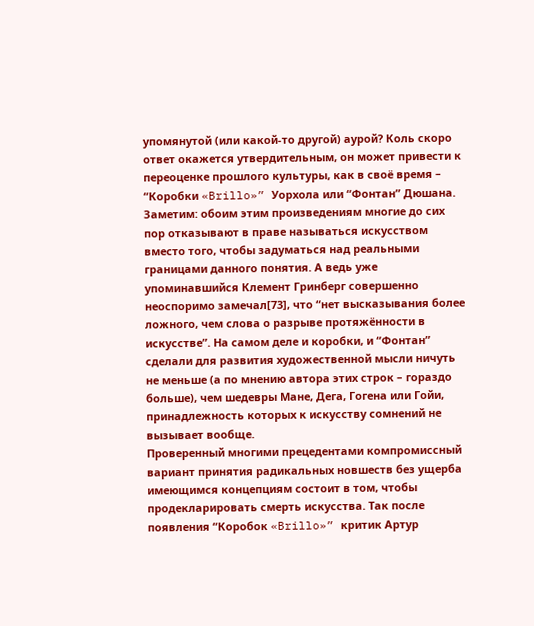упомянутой (или какой-то другой) аурой? Коль скоро ответ окажется утвердительным, он может привести к переоценке прошлого культуры, как в своё время – “Коробки «Brillo»” Уорхола или “Фонтан” Дюшана. Заметим: обоим этим произведениям многие до сих пор отказывают в праве называться искусством вместо того, чтобы задуматься над реальными границами данного понятия. А ведь уже упоминавшийся Клемент Гринберг совершенно неоспоримо замечал[73], что “нет высказывания более ложного, чем слова о разрыве протяжённости в искусстве”. На самом деле и коробки, и “Фонтан” сделали для развития художественной мысли ничуть не меньше (а по мнению автора этих строк – гораздо больше), чем шедевры Мане, Дега, Гогена или Гойи, принадлежность которых к искусству сомнений не вызывает вообще.
Проверенный многими прецедентами компромиссный вариант принятия радикальных новшеств без ущерба имеющимся концепциям состоит в том, чтобы продекларировать смерть искусства. Так после появления “Коробок «Brillo»” критик Артур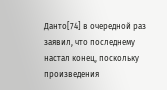Данто[74] в очередной раз заявил, что последнему настал конец, поскольку произведения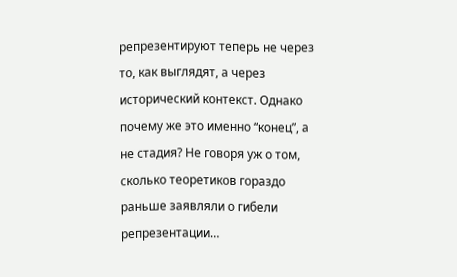репрезентируют теперь не через то, как выглядят, а через исторический контекст. Однако почему же это именно “конец”, а не стадия? Не говоря уж о том, сколько теоретиков гораздо раньше заявляли о гибели репрезентации…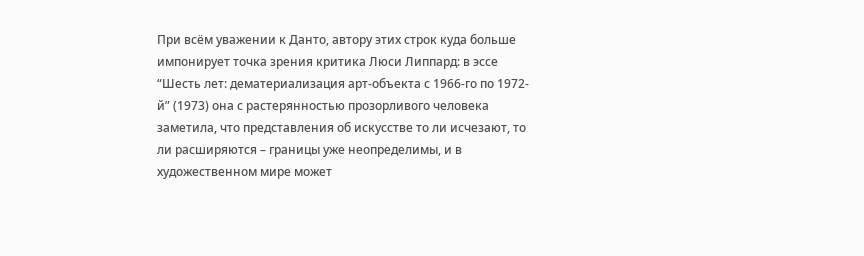При всём уважении к Данто, автору этих строк куда больше импонирует точка зрения критика Люси Липпард: в эссе “Шесть лет: дематериализация арт-объекта с 1966-го по 1972-й” (1973) она с растерянностью прозорливого человека заметила, что представления об искусстве то ли исчезают, то ли расширяются – границы уже неопределимы, и в художественном мире может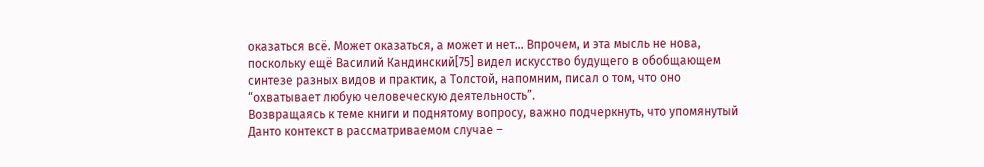оказаться всё. Может оказаться, а может и нет… Впрочем, и эта мысль не нова, поскольку ещё Василий Кандинский[75] видел искусство будущего в обобщающем синтезе разных видов и практик, а Толстой, напомним, писал о том, что оно “охватывает любую человеческую деятельность”.
Возвращаясь к теме книги и поднятому вопросу, важно подчеркнуть, что упомянутый Данто контекст в рассматриваемом случае –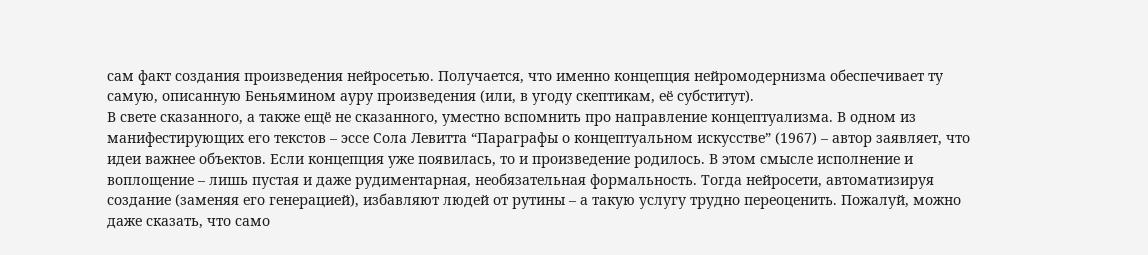сам факт создания произведения нейросетью. Получается, что именно концепция нейромодернизма обеспечивает ту самую, описанную Беньямином ауру произведения (или, в угоду скептикам, её субститут).
В свете сказанного, а также ещё не сказанного, уместно вспомнить про направление концептуализма. В одном из манифестирующих его текстов – эссе Сола Левитта “Параграфы о концептуальном искусстве” (1967) – автор заявляет, что идеи важнее объектов. Если концепция уже появилась, то и произведение родилось. В этом смысле исполнение и воплощение – лишь пустая и даже рудиментарная, необязательная формальность. Тогда нейросети, автоматизируя создание (заменяя его генерацией), избавляют людей от рутины – а такую услугу трудно переоценить. Пожалуй, можно даже сказать, что само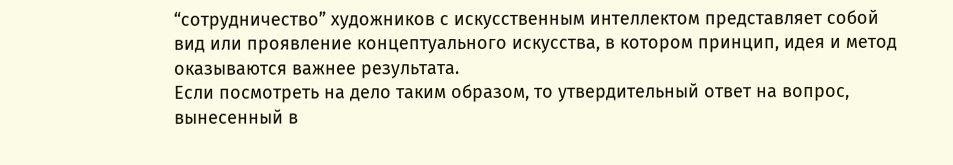“сотрудничество” художников с искусственным интеллектом представляет собой вид или проявление концептуального искусства, в котором принцип, идея и метод оказываются важнее результата.
Если посмотреть на дело таким образом, то утвердительный ответ на вопрос, вынесенный в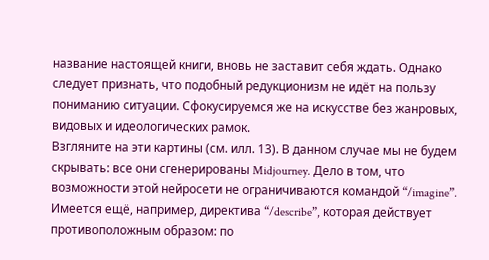название настоящей книги, вновь не заставит себя ждать. Однако следует признать, что подобный редукционизм не идёт на пользу пониманию ситуации. Сфокусируемся же на искусстве без жанровых, видовых и идеологических рамок.
Взгляните на эти картины (см. илл. 13). В данном случае мы не будем скрывать: все они сгенерированы Midjourney. Дело в том, что возможности этой нейросети не ограничиваются командой “/imagine”. Имеется ещё, например, директива “/describe”, которая действует противоположным образом: по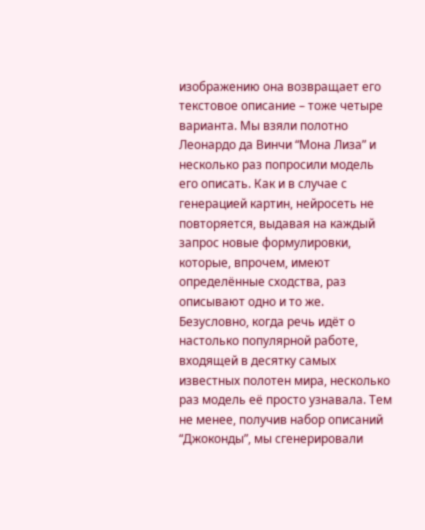изображению она возвращает его текстовое описание – тоже четыре варианта. Мы взяли полотно Леонардо да Винчи “Мона Лиза” и несколько раз попросили модель его описать. Как и в случае с генерацией картин, нейросеть не повторяется, выдавая на каждый запрос новые формулировки, которые, впрочем, имеют определённые сходства, раз описывают одно и то же.
Безусловно, когда речь идёт о настолько популярной работе, входящей в десятку самых известных полотен мира, несколько раз модель её просто узнавала. Тем не менее, получив набор описаний “Джоконды”, мы сгенерировали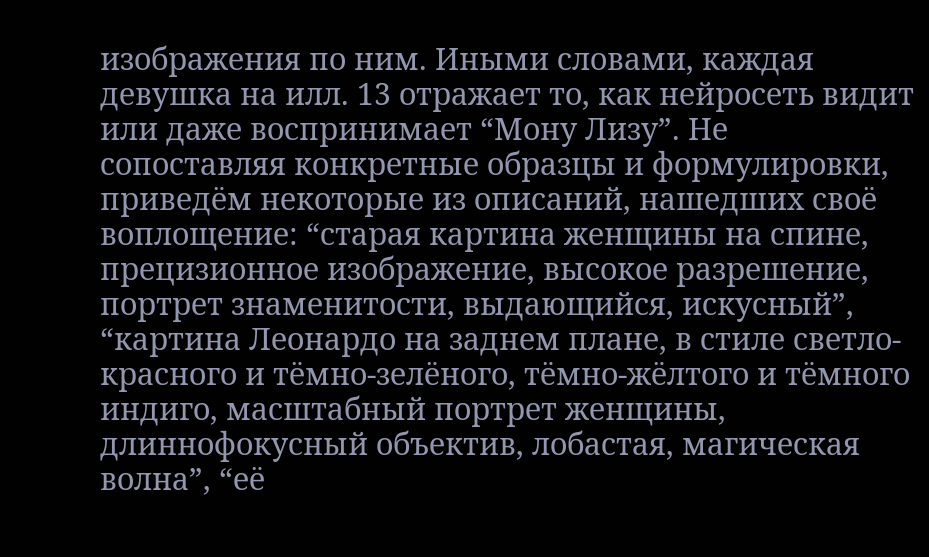изображения по ним. Иными словами, каждая девушка на илл. 13 отражает то, как нейросеть видит или даже воспринимает “Мону Лизу”. Не сопоставляя конкретные образцы и формулировки, приведём некоторые из описаний, нашедших своё воплощение: “старая картина женщины на спине, прецизионное изображение, высокое разрешение, портрет знаменитости, выдающийся, искусный”, “картина Леонардо на заднем плане, в стиле светло-красного и тёмно-зелёного, тёмно-жёлтого и тёмного индиго, масштабный портрет женщины, длиннофокусный объектив, лобастая, магическая волна”, “её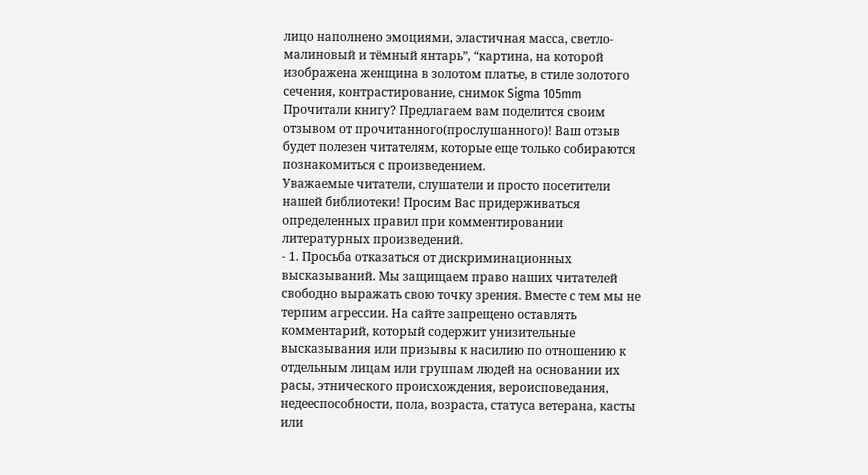лицо наполнено эмоциями, эластичная масса, светло-малиновый и тёмный янтарь”, “картина, на которой изображена женщина в золотом платье, в стиле золотого сечения, контрастирование, снимок Sigma 105mm
Прочитали книгу? Предлагаем вам поделится своим отзывом от прочитанного(прослушанного)! Ваш отзыв будет полезен читателям, которые еще только собираются познакомиться с произведением.
Уважаемые читатели, слушатели и просто посетители нашей библиотеки! Просим Вас придерживаться определенных правил при комментировании литературных произведений.
- 1. Просьба отказаться от дискриминационных высказываний. Мы защищаем право наших читателей свободно выражать свою точку зрения. Вместе с тем мы не терпим агрессии. На сайте запрещено оставлять комментарий, который содержит унизительные высказывания или призывы к насилию по отношению к отдельным лицам или группам людей на основании их расы, этнического происхождения, вероисповедания, недееспособности, пола, возраста, статуса ветерана, касты или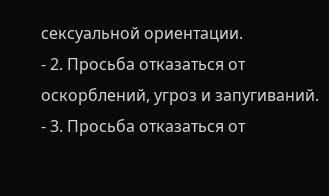сексуальной ориентации.
- 2. Просьба отказаться от оскорблений, угроз и запугиваний.
- 3. Просьба отказаться от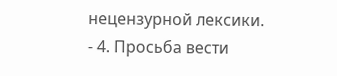нецензурной лексики.
- 4. Просьба вести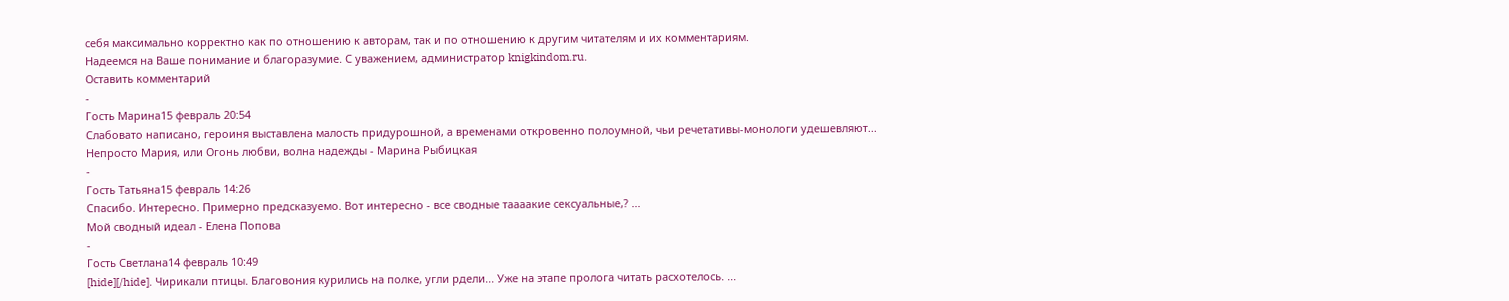себя максимально корректно как по отношению к авторам, так и по отношению к другим читателям и их комментариям.
Надеемся на Ваше понимание и благоразумие. С уважением, администратор knigkindom.ru.
Оставить комментарий
-
Гость Марина15 февраль 20:54
Слабовато написано, героиня выставлена малость придурошной, а временами откровенно полоумной, чьи речетативы-монологи удешевляют...
Непросто Мария, или Огонь любви, волна надежды - Марина Рыбицкая
-
Гость Татьяна15 февраль 14:26
Спасибо. Интересно. Примерно предсказуемо. Вот интересно - все сводные таааакие сексуальные,? ...
Мой сводный идеал - Елена Попова
-
Гость Светлана14 февраль 10:49
[hide][/hide]. Чирикали птицы. Благовония курились на полке, угли рдели... Уже на этапе пролога читать расхотелось. ...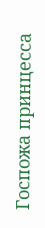Госпожа принцесса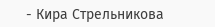- Кира Стрельникова